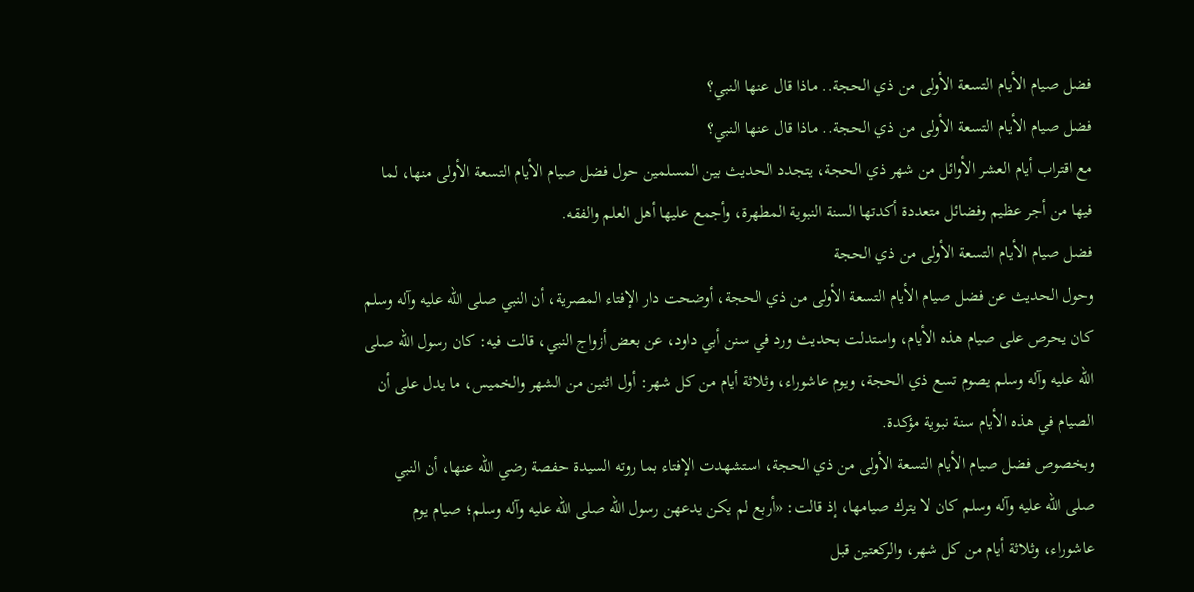فضل صيام الأيام التسعة الأولى من ذي الحجة.. ماذا قال عنها النبي؟
فضل صيام الأيام التسعة الأولى من ذي الحجة.. ماذا قال عنها النبي؟
مع اقتراب أيام العشر الأوائل من شهر ذي الحجة، يتجدد الحديث بين المسلمين حول فضل صيام الأيام التسعة الأولى منها، لما فيها من أجر عظيم وفضائل متعددة أكدتها السنة النبوية المطهرة، وأجمع عليها أهل العلم والفقه.
فضل صيام الأيام التسعة الأولى من ذي الحجة
وحول الحديث عن فضل صيام الأيام التسعة الأولى من ذي الحجة، أوضحت دار الإفتاء المصرية، أن النبي صلى الله عليه وآله وسلم كان يحرص على صيام هذه الأيام، واستدلت بحديث ورد في سنن أبي داود، عن بعض أزواج النبي، قالت فيه: كان رسول الله صلى الله عليه وآله وسلم يصوم تسع ذي الحجة، ويوم عاشوراء، وثلاثة أيام من كل شهر: أول اثنين من الشهر والخميس، ما يدل على أن الصيام في هذه الأيام سنة نبوية مؤكدة.
وبخصوص فضل صيام الأيام التسعة الأولى من ذي الحجة، استشهدت الإفتاء بما روته السيدة حفصة رضي الله عنها، أن النبي صلى الله عليه وآله وسلم كان لا يترك صيامها، إذ قالت: «أربع لم يكن يدعهن رسول الله صلى الله عليه وآله وسلم؛ صيام يوم عاشوراء، وثلاثة أيام من كل شهر، والركعتين قبل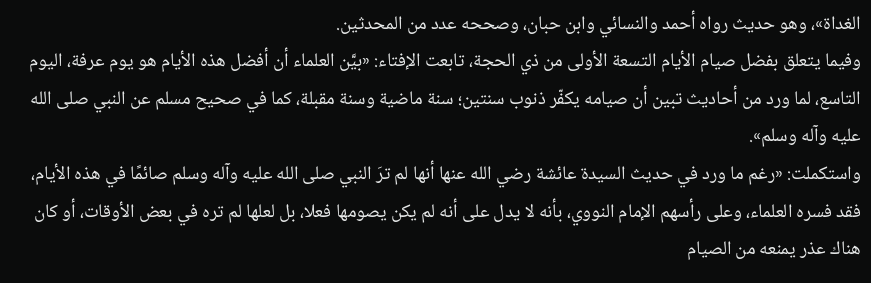الغداة»، وهو حديث رواه أحمد والنسائي وابن حبان، وصححه عدد من المحدثين.
وفيما يتعلق بفضل صيام الأيام التسعة الأولى من ذي الحجة، تابعت الإفتاء: «بيَّن العلماء أن أفضل هذه الأيام هو يوم عرفة، اليوم التاسع، لما ورد من أحاديث تبين أن صيامه يكفّر ذنوب سنتين؛ سنة ماضية وسنة مقبلة، كما في صحيح مسلم عن النبي صلى الله عليه وآله وسلم».
واستكملت: «رغم ما ورد في حديث السيدة عائشة رضي الله عنها أنها لم ترَ النبي صلى الله عليه وآله وسلم صائمًا في هذه الأيام، فقد فسره العلماء، وعلى رأسهم الإمام النووي، بأنه لا يدل على أنه لم يكن يصومها فعلا، بل لعلها لم تره في بعض الأوقات، أو كان هناك عذر يمنعه من الصيام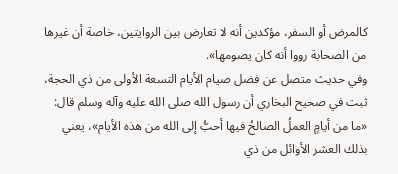كالمرض أو السفر، مؤكدين أنه لا تعارض بين الروايتين، خاصة أن غيرها من الصحابة رووا أنه كان يصومها».
وفي حديث متصل عن فضل صيام الأيام التسعة الأولى من ذي الحجة، ثبت في صحيح البخاري أن رسول الله صلى الله عليه وآله وسلم قال: «ما من أيامٍ العملُ الصالحُ فيها أحبُّ إلى الله من هذه الأيام»، يعني بذلك العشر الأوائل من ذي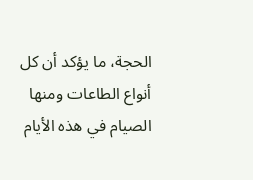الحجة، ما يؤكد أن كل أنواع الطاعات ومنها الصيام في هذه الأيام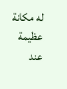له مكانة عظيمة عند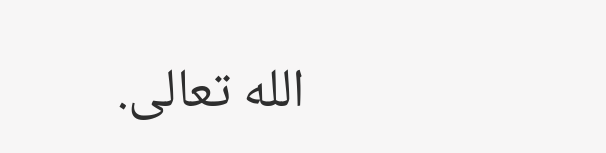الله تعالى.